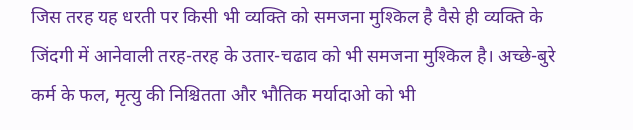जिस तरह यह धरती पर किसी भी व्यक्ति को समजना मुश्किल है वैसे ही व्यक्ति के जिंदगी में आनेवाली तरह-तरह के उतार-चढाव को भी समजना मुश्किल है। अच्छे-बुरे कर्म के फल, मृत्यु की निश्चितता और भौतिक मर्यादाओ को भी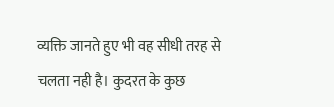व्यक्ति जानते हुए भी वह सीधी तरह से चलता नही है। कुदरत के कुछ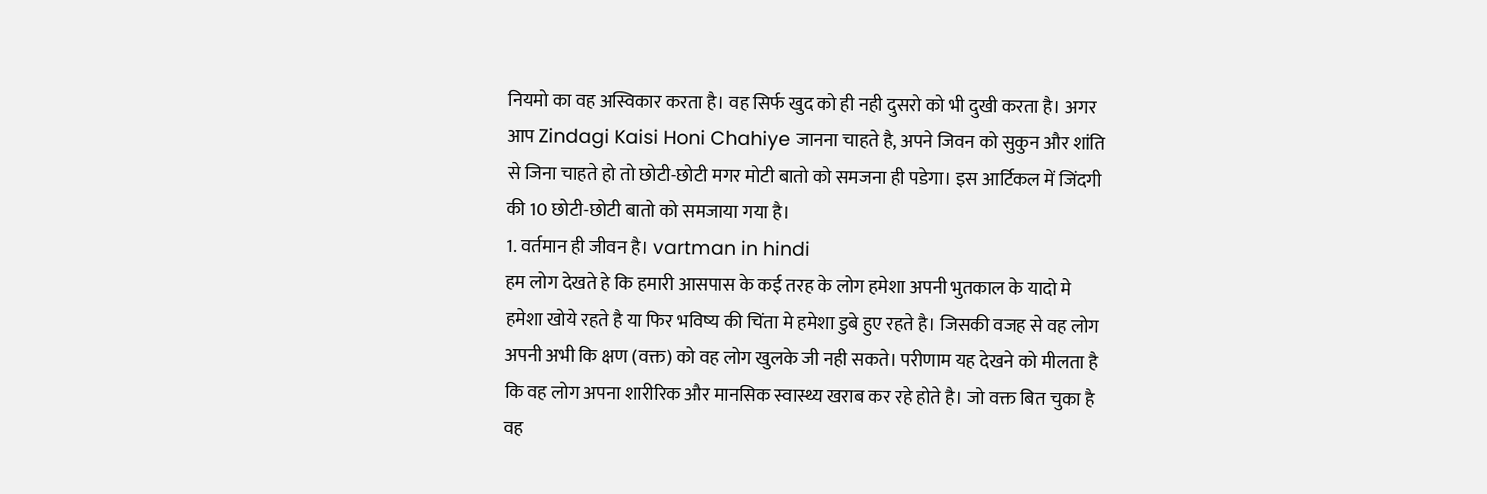नियमो का वह अस्विकार करता है। वह सिर्फ खुद को ही नही दुसरो को भी दुखी करता है। अगर आप Zindagi Kaisi Honi Chahiye जानना चाहते है, अपने जिवन को सुकुन और शांति से जिना चाहते हो तो छोटी-छोटी मगर मोटी बातो को समजना ही पडेगा। इस आर्टिकल में जिंदगी की 10 छोटी-छोटी बातो को समजाया गया है।
1. वर्तमान ही जीवन है। vartman in hindi
हम लोग देखते हे कि हमारी आसपास के कई तरह के लोग हमेशा अपनी भुतकाल के यादो मे हमेशा खोये रहते है या फिर भविष्य की चिंता मे हमेशा डुबे हुए रहते है। जिसकी वजह से वह लोग अपनी अभी कि क्षण (वक्त) को वह लोग खुलके जी नही सकते। परीणाम यह देखने को मीलता है कि वह लोग अपना शारीरिक और मानसिक स्वास्थ्य खराब कर रहे होते है। जो वक्त बित चुका है वह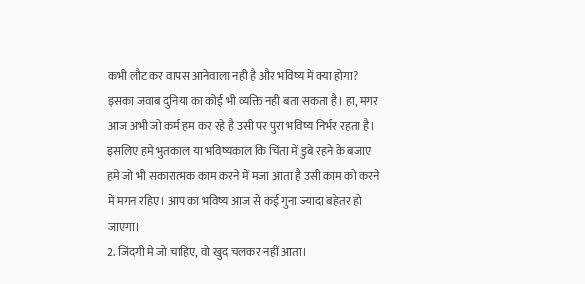कभी लौट कर वापस आनेवाला नही है और भविष्य में क्या होगा? इसका जवाब दुनिया का कोई भी व्यक्ति नही बता सकता है। हा, मगर आज अभी जो कर्म हम कर रहे है उसी पर पुरा भविष्य निर्भर रहता है। इसलिए हमे भुतकाल या भविष्यकाल कि चिंता में डुबे रहने के बजाए हमे जो भी सकारात्मक काम करने में मजा आता है उसी काम को करने में मगन रहिए। आप का भविष्य आज से कई गुना ज्यादा बहेतर हो जाएगा।
2. जिंदगी मे जो चाहिए, वो खुद चलकर नहीं आता।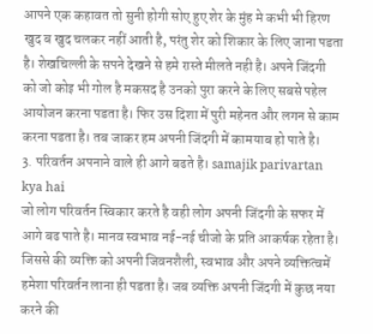आपने एक कहावत तो सुनी होगी सोए हुए शेर के मुंह मे कभी भी हिरण खुद ब खुद चलकर नहीं आती है, परंतु शेर को शिकार के लिए जाना पडता है। शेखचिल्ली के सपने देखने से हमे रास्ते मीलते नही है। अपने जिंदगी को जो कोइ भी गोल है मकसद है उनको पुरा करने के लिए सबसे पहेल आयोजन करना पडता है। फिर उस दिशा में पुरी महेनत और लगन से काम करना पडता है। तब जाकर हम अपनी जिंदगी में कामयाब हो पाते है।
3. परिवर्तन अपनाने वाले ही आगे बढते है। samajik parivartan kya hai
जो लोग परिवर्तन स्विकार करते है वही लोग अपनी जिंदगी के सफर में आगे बढ पाते है। मानव स्वभाव नई-नई चीजो के प्रति आकर्षक रहेता है। जिससे की व्यक्ति को अपनी जिवनशैली, स्वभाव और अपने व्यक्तित्वमें हमेशा परिवर्तन लाना ही पडता है। जब व्यक्ति अपनी जिंदगी में कुछ नया करने की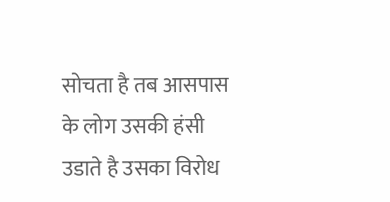सोचता है तब आसपास के लोग उसकी हंसी उडाते है उसका विरोध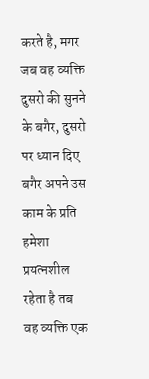करते है, मगर जब वह व्यक्ति दुसरो की सुनने के बगैर, दुसरो पर ध्यान दिए बगैर अपने उस काम के प्रति हमेशा प्रयत्नशील रहेता है तब वह व्यक्ति एक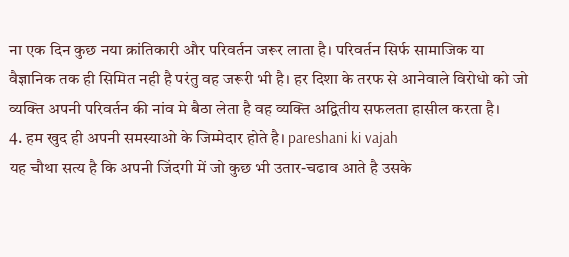ना एक दिन कुछ नया क्रांतिकारी और परिवर्तन जरूर लाता है। परिवर्तन सिर्फ सामाजिक या वैज्ञानिक तक ही सिमित नही है परंतु वह जरूरी भी है। हर दिशा के तरफ से आनेवाले विरोधो को जो व्यक्ति अपनी परिवर्तन की नांव मे बैठा लेता है वह व्यक्ति अद्वितीय सफलता हासील करता है।
4. हम खुद ही अपनी समस्याओ के जिम्मेदार होते है। pareshani ki vajah
यह चौथा सत्य है कि अपनी जिंदगी में जो कुछ भी उतार-चढाव आते है उसके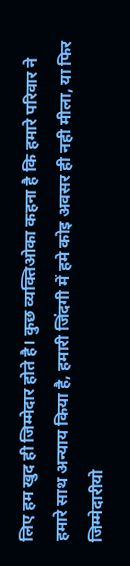लिए हम खुद ही जिम्मेदार होते है। कुछ व्यक्तिओका कहना है कि हमारे परिवार ने हमारे साथ अन्याय किया है, हमारी जिंदगी में हमे कोइ अवसर ही नही मीला, या फिर जिम्मेदारीयो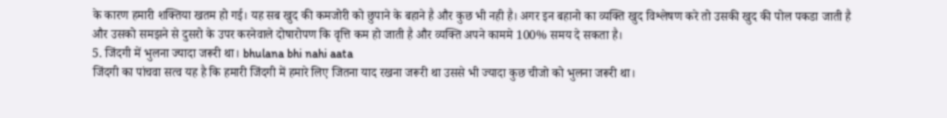के कारण हमारी शक्तिया खतम हो गई। यह सब खुद की कमजोरी को छुपाने के बहाने है और कुछ भी नही है। अगर इन बहानो का व्यक्ति खुद विश्लेषण करे तो उसकी खुद की पोल पकडा जाती है और उसको समझने से दुसरो के उपर करनेवाले दोषारोपण कि वृत्ति कम हो जाती है और व्यक्ति अपने काममे 100% समय दे सकता है।
5. जिंदगी में भुलना ज्यादा जरूरी था। bhulana bhi nahi aata
जिंदगी का पांचवा सत्व यह है कि हमारी जिंदगी में हमारे लिए जितना याद रखना जरूरी था उससे भी ज्यादा कुछ चीजो को भुलना जरूरी था।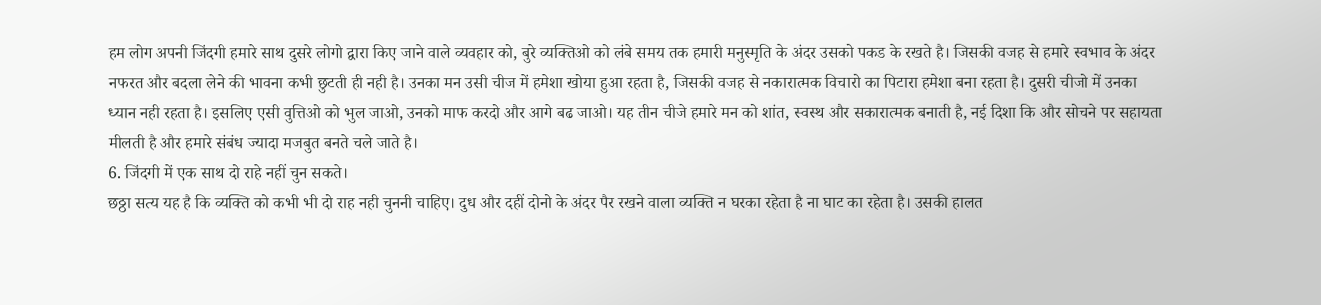हम लोग अपनी जिंदगी हमारे साथ दुसरे लोगो द्वारा किए जाने वाले व्यवहार को, बुरे व्यक्तिओ को लंबे समय तक हमारी मनुस्मृति के अंदर उसको पकड के रखते है। जिसकी वजह से हमारे स्वभाव के अंदर नफरत और बदला लेने की भावना कभी छुटती ही नही है। उनका मन उसी चीज में हमेशा खोया हुआ रहता है, जिसकी वजह से नकारात्मक विचारो का पिटारा हमेशा बना रहता है। दुसरी चीजो में उनका ध्यान नही रहता है। इसलिए एसी वुत्तिओ को भुल जाओ, उनको माफ करदो और आगे बढ जाओ। यह तीन चीजे हमारे मन को शांत, स्वस्थ और सकारात्मक बनाती है, नई दिशा कि और सोचने पर सहायता मीलती है और हमारे संबंध ज्यादा मजबुत बनते चले जाते है।
6. जिंदगी में एक साथ दो राहे नहीं चुन सकते।
छठ्ठा सत्य यह है कि व्यक्ति को कभी भी दो राह नही चुननी चाहिए। दुध और दहीं दोनो के अंदर पैर रखने वाला व्यक्ति न घरका रहेता है ना घाट का रहेता है। उसकी हालत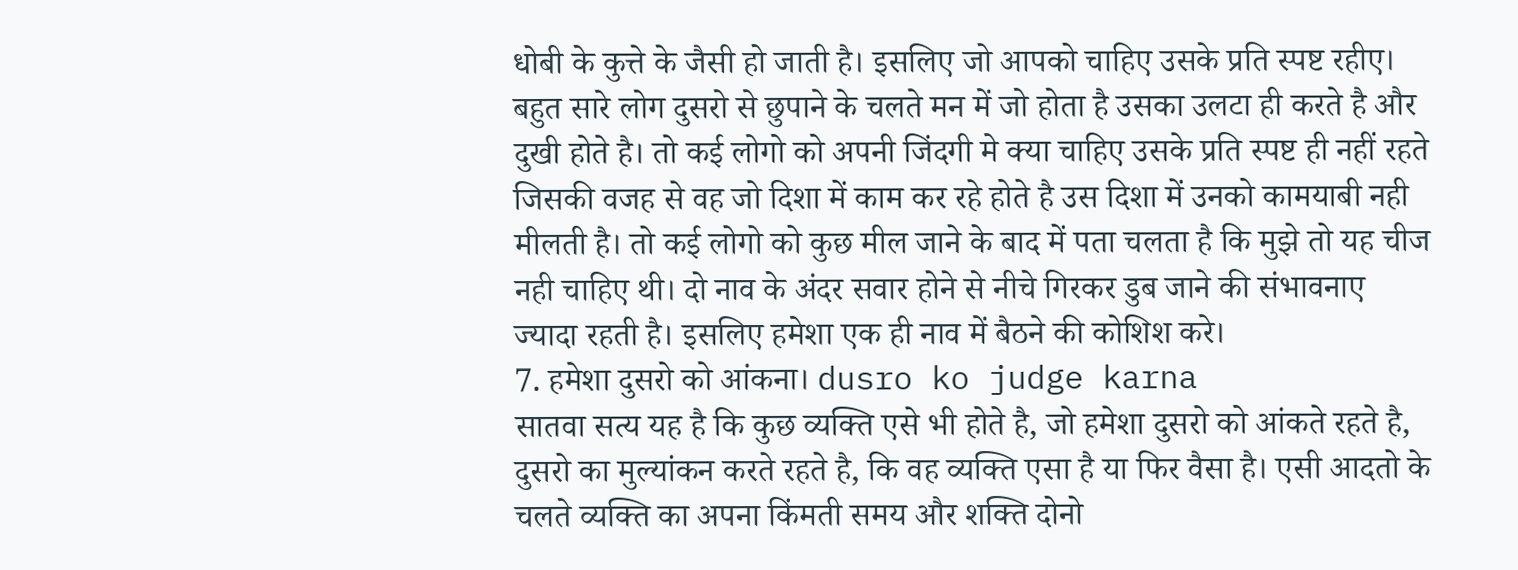धोबी के कुत्ते के जैसी हो जाती है। इसलिए जो आपको चाहिए उसके प्रति स्पष्ट रहीए। बहुत सारे लोग दुसरो से छुपाने के चलते मन में जो होता है उसका उलटा ही करते है और दुखी होते है। तो कई लोगो को अपनी जिंदगी मे क्या चाहिए उसके प्रति स्पष्ट ही नहीं रहते जिसकी वजह से वह जो दिशा में काम कर रहे होते है उस दिशा में उनको कामयाबी नही मीलती है। तो कई लोगो को कुछ मील जाने के बाद में पता चलता है कि मुझे तो यह चीज नही चाहिए थी। दो नाव के अंदर सवार होने से नीचे गिरकर डुब जाने की संभावनाए ज्यादा रहती है। इसलिए हमेशा एक ही नाव में बैठने की कोशिश करे।
7. हमेशा दुसरो को आंकना। dusro ko judge karna
सातवा सत्य यह है कि कुछ व्यक्ति एसे भी होते है, जो हमेशा दुसरो को आंकते रहते है, दुसरो का मुल्यांकन करते रहते है, कि वह व्यक्ति एसा है या फिर वैसा है। एसी आदतो के चलते व्यक्ति का अपना किंमती समय और शक्ति दोनो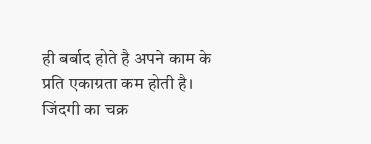ही बर्बाद होते है अपने काम के प्रति एकाग्रता कम होती है। जिंदगी का चक्र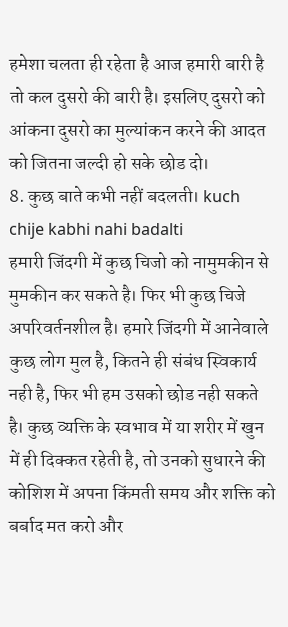हमेशा चलता ही रहेता है आज हमारी बारी है तो कल दुसरो की बारी है। इसलिए दुसरो को आंकना दुसरो का मुल्यांकन करने की आदत को जितना जल्दी हो सके छोड दो।
8. कुछ बाते कभी नहीं बदलती। kuch chije kabhi nahi badalti
हमारी जिंदगी में कुछ चिजो को नामुमकीन से मुमकीन कर सकते है। फिर भी कुछ चिजे अपरिवर्तनशील है। हमारे जिंदगी में आनेवाले कुछ लोग मुल है, कितने ही संबंध स्विकार्य नही है, फिर भी हम उसको छोड नही सकते है। कुछ व्यक्ति के स्वभाव में या शरीर में खुन में ही दिक्कत रहेती है, तो उनको सुधारने की कोशिश में अपना किंमती समय और शक्ति को बर्बाद मत करो और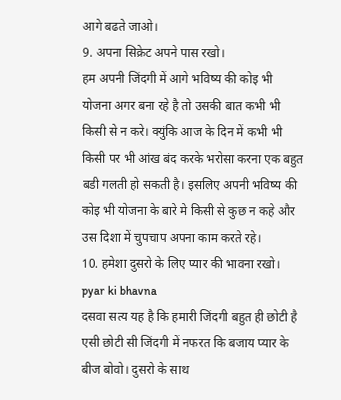आगे बढते जाओ।
9. अपना सिक्रेट अपने पास रखो।
हम अपनी जिंदगी में आगे भविष्य की कोइ भी योजना अगर बना रहे है तो उसकी बात कभी भी किसी से न करे। क्युंकि आज के दिन में कभी भी किसी पर भी आंख बंद करके भरोसा करना एक बहुत बडी गलती हो सकती है। इसलिए अपनी भविष्य की कोइ भी योजना के बारे मे किसी से कुछ न कहे और उस दिशा में चुपचाप अपना काम करते रहे।
10. हमेशा दुसरो के लिए प्यार की भावना रखो। pyar ki bhavna
दसवा सत्य यह है कि हमारी जिंदगी बहुत ही छोटी है एसी छोटी सी जिंदगी में नफरत कि बजाय प्यार के बीज बोवो। दुसरो के साथ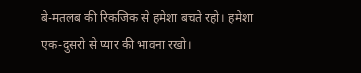बे-मतलब की रिकजिक से हमेशा बचते रहो। हमेशा एक-दुसरो से प्यार की भावना रखो।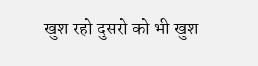खुश रहो दुसरो को भी खुश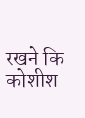रखने कि कोशीश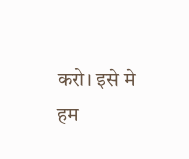करो। इसे मे हम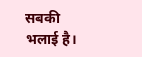सबकी भलाई है।